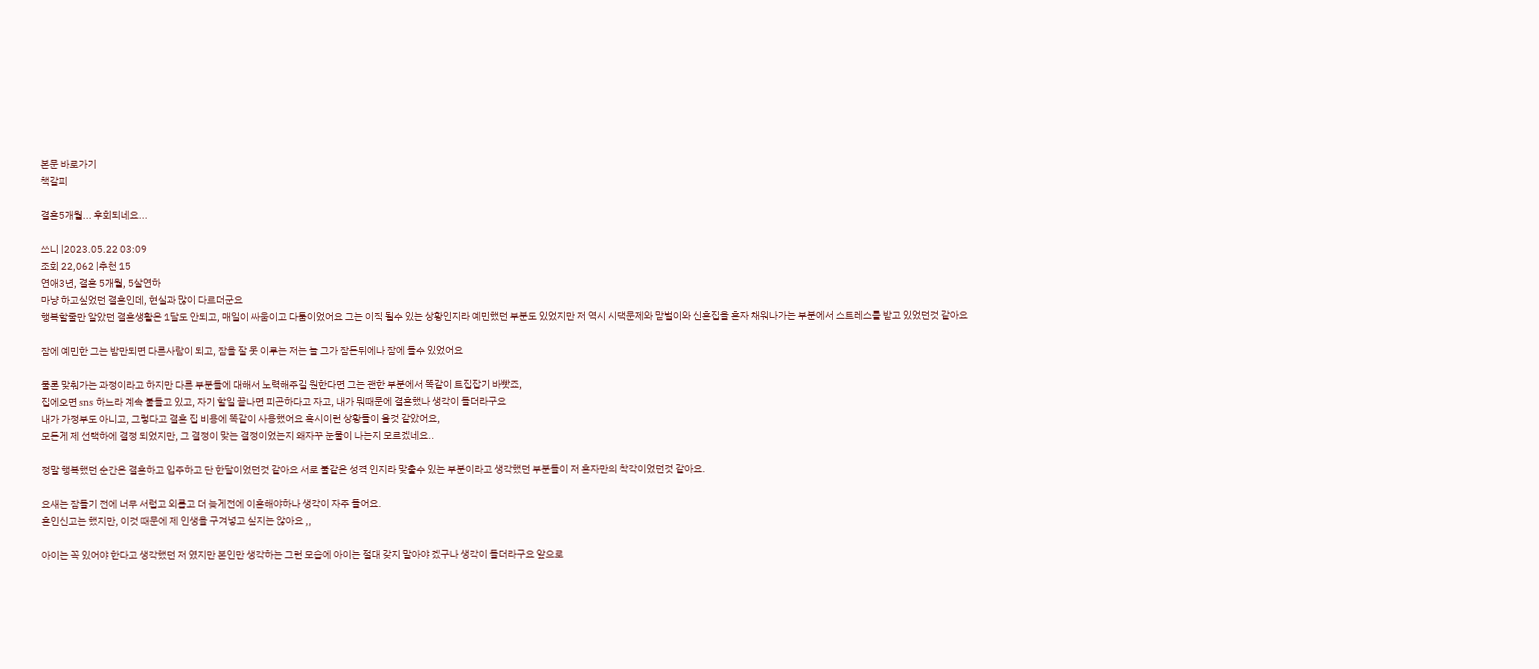본문 바로가기
책갈피

결혼5개월... 후회되네요...

쓰니 |2023.05.22 03:09
조회 22,062 |추천 15
연애3년, 결혼 5개월, 5살연하
마냥 하고싶었던 결혼인데, 현실과 많이 다르더군요
행복할줄만 알았던 결혼생활은 1달도 안되고, 매일이 싸움이고 다툼이었어요 그는 이직 될수 있는 상황인지라 예민했던 부분도 있었지만 저 역시 시댁문제와 맏벌이와 신혼집을 혼자 채워나가는 부분에서 스트레스를 받고 있었던것 같아요

잠에 예민한 그는 밤만되면 다른사람이 되고, 잠을 잘 못 이루는 저는 늘 그가 잠든뒤에나 잠에 들수 있었어요

물론 맞춰가는 과정이라고 하지만 다른 부분들에 대해서 노력해주길 원한다면 그는 괜한 부분에서 똑같이 트집잡기 바빳죠,
집에오면 sns 하느라 계속 붙들고 있고, 자기 할일 끝나면 피곤하다고 자고, 내가 뭐때문에 결혼했나 생각이 들더라구요
내가 가정부도 아니고, 그렇다고 결혼 집 비용에 똑같이 사용했어요 혹시이런 상황들이 올것 같았어요,
모든게 제 선택하에 결정 되었지만, 그 결정이 맞는 결정이었는지 왜자꾸 눈물이 나는지 모르겠네요..

정말 행복했던 순간은 결혼하고 입주하고 단 한달이었던것 같아요 서로 불같은 성격 인지라 맞출수 있는 부분이라고 생각했던 부분들이 저 혼자만의 착각이었던것 같아요.

요새는 잠들기 전에 너무 서럽고 외롭고 더 늦게전에 이혼해야하나 생각이 자주 들어요.
혼인신고는 했지만, 이것 때문에 제 인생을 구겨넣고 싶지는 않아요 ,,

아이는 꼭 있어야 한다고 생각했던 저 였지만 본인만 생각하는 그런 모습에 아이는 절대 갖지 말아야 겠구나 생각이 들더라구요 앞으로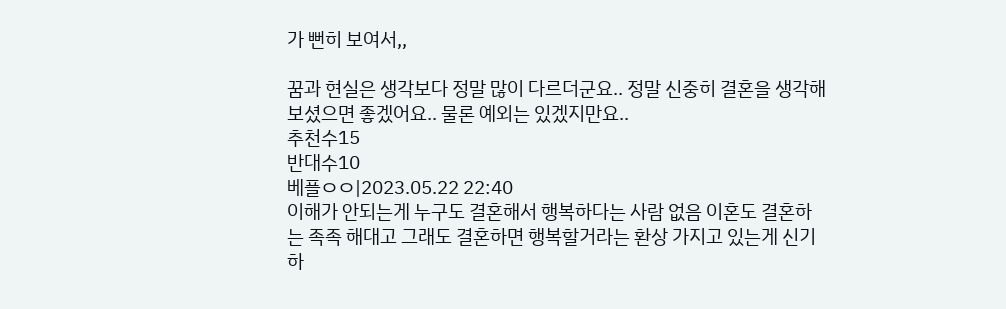가 뻔히 보여서,,

꿈과 현실은 생각보다 정말 많이 다르더군요.. 정말 신중히 결혼을 생각해보셨으면 좋겠어요.. 물론 예외는 있겠지만요..
추천수15
반대수10
베플ㅇㅇ|2023.05.22 22:40
이해가 안되는게 누구도 결혼해서 행복하다는 사람 없음 이혼도 결혼하는 족족 해대고 그래도 결혼하면 행복할거라는 환상 가지고 있는게 신기하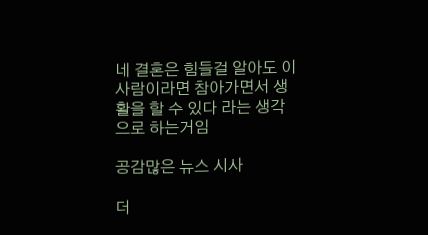네 결혼은 힘들걸 알아도 이사람이라면 참아가면서 생활을 할 수 있다 라는 생각으로 하는거임

공감많은 뉴스 시사

더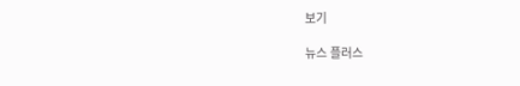보기

뉴스 플러스